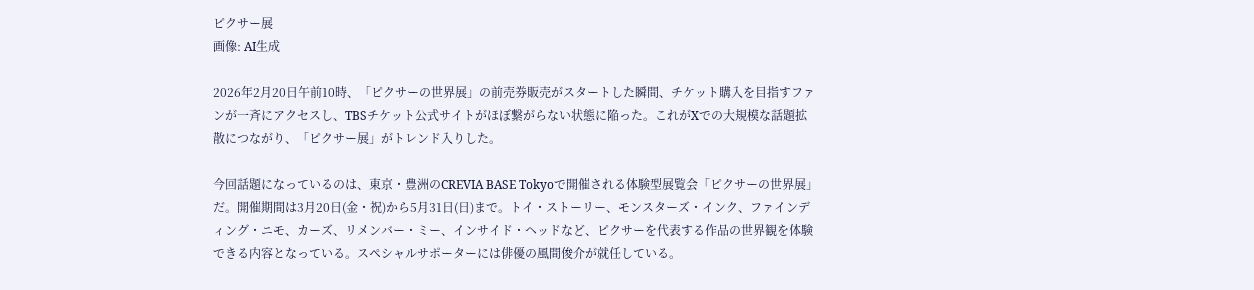ピクサー展
画像: AI生成

2026年2月20日午前10時、「ピクサーの世界展」の前売券販売がスタートした瞬間、チケット購入を目指すファンが一斉にアクセスし、TBSチケット公式サイトがほぼ繋がらない状態に陥った。これがXでの大規模な話題拡散につながり、「ピクサー展」がトレンド入りした。

今回話題になっているのは、東京・豊洲のCREVIA BASE Tokyoで開催される体験型展覧会「ピクサーの世界展」だ。開催期間は3月20日(金・祝)から5月31日(日)まで。トイ・ストーリー、モンスターズ・インク、ファインディング・ニモ、カーズ、リメンバー・ミー、インサイド・ヘッドなど、ピクサーを代表する作品の世界観を体験できる内容となっている。スペシャルサポーターには俳優の風間俊介が就任している。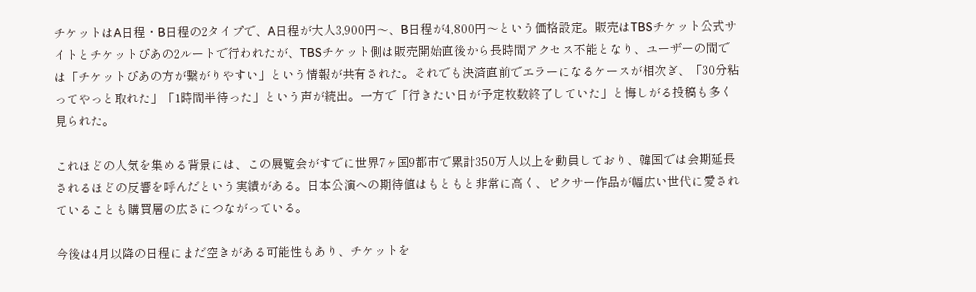チケットはA日程・B日程の2タイプで、A日程が大人3,900円〜、B日程が4,800円〜という価格設定。販売はTBSチケット公式サイトとチケットぴあの2ルートで行われたが、TBSチケット側は販売開始直後から長時間アクセス不能となり、ユーザーの間では「チケットぴあの方が繋がりやすい」という情報が共有された。それでも決済直前でエラーになるケースが相次ぎ、「30分粘ってやっと取れた」「1時間半待った」という声が続出。一方で「行きたい日が予定枚数終了していた」と悔しがる投稿も多く見られた。

これほどの人気を集める背景には、この展覧会がすでに世界7ヶ国9都市で累計350万人以上を動員しており、韓国では会期延長されるほどの反響を呼んだという実績がある。日本公演への期待値はもともと非常に高く、ピクサー作品が幅広い世代に愛されていることも購買層の広さにつながっている。

今後は4月以降の日程にまだ空きがある可能性もあり、チケットを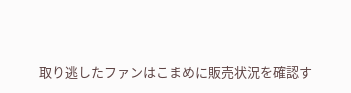取り逃したファンはこまめに販売状況を確認す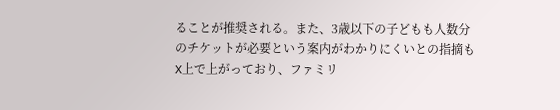ることが推奨される。また、3歳以下の子どもも人数分のチケットが必要という案内がわかりにくいとの指摘もX上で上がっており、ファミリ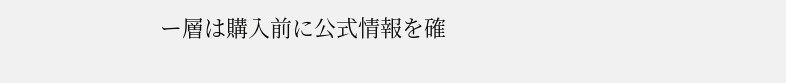ー層は購入前に公式情報を確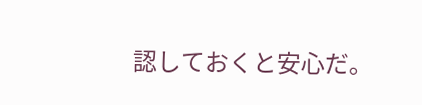認しておくと安心だ。